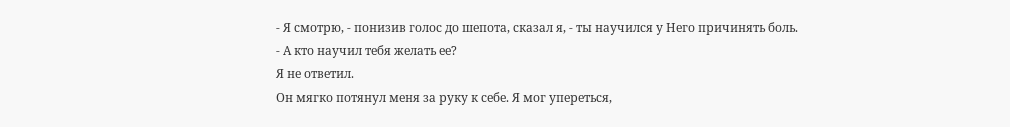- Я смотрю, - понизив голос до шепота, сказал я, - ты научился у Него причинять боль.
- А кто научил тебя желать ее?
Я не ответил.
Он мягко потянул меня за руку к себе. Я мог упереться,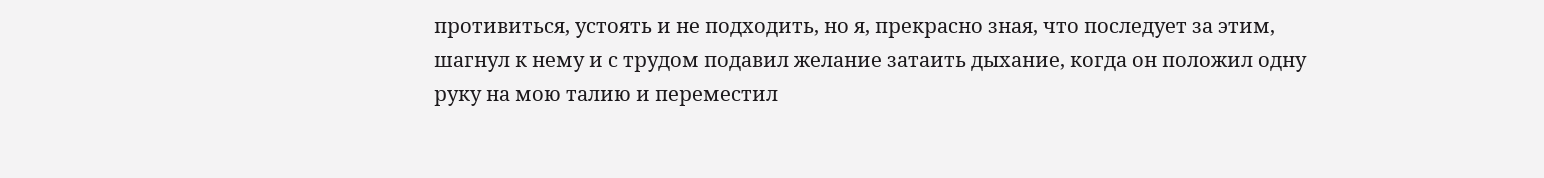противиться, устоять и не подходить, но я, прекрасно зная, что последует за этим, шагнул к нему и с трудом подавил желание затаить дыхание, когда он положил одну руку на мою талию и переместил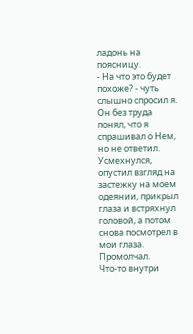ладонь на поясницу.
- На что это будет похоже? - чуть слышно спросил я.
Он без труда понял, что я спрашивал о Нем, но не ответил. Усмехнулся, опустил взгляд на застежку на моем одеянии, прикрыл глаза и встряхнул головой, а потом снова посмотрел в мои глаза. Промолчал.
Что-то внутри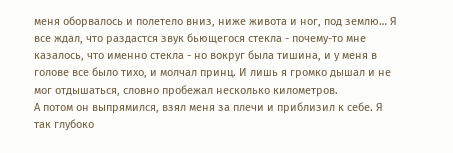меня оборвалось и полетело вниз, ниже живота и ног, под землю… Я все ждал, что раздастся звук бьющегося стекла - почему-то мне казалось, что именно стекла - но вокруг была тишина, и у меня в голове все было тихо, и молчал принц. И лишь я громко дышал и не мог отдышаться, словно пробежал несколько километров.
А потом он выпрямился, взял меня за плечи и приблизил к себе. Я так глубоко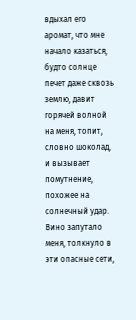вдыхал его аромат, что мне начало казаться, будто солнце печет даже сквозь землю, давит горячей волной на меня, топит, словно шоколад, и вызывает помутнение, похожее на солнечный удар. Вино запутало меня, толкнуло в эти опасные сети,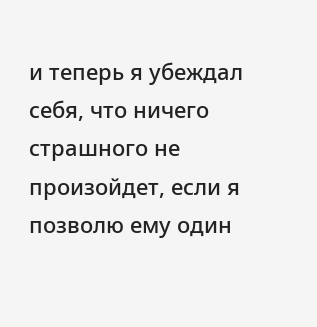и теперь я убеждал себя, что ничего страшного не произойдет, если я позволю ему один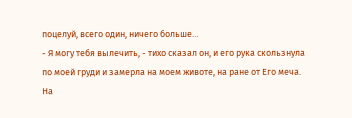поцелуй, всего один, ничего больше…
- Я могу тебя вылечить, - тихо сказал он, и его рука скользнула по моей груди и замерла на моем животе, на ране от Его меча.
На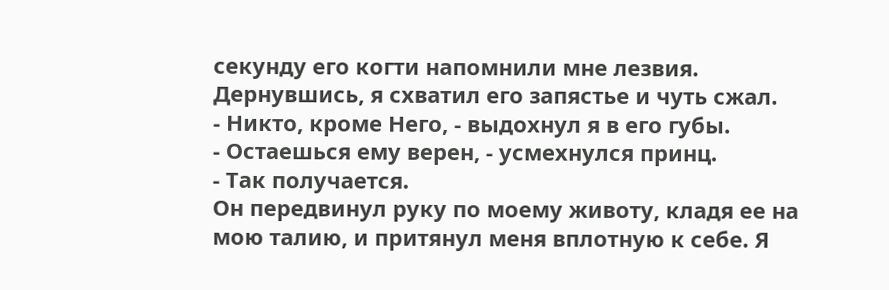секунду его когти напомнили мне лезвия. Дернувшись, я схватил его запястье и чуть сжал.
- Никто, кроме Него, - выдохнул я в его губы.
- Остаешься ему верен, - усмехнулся принц.
- Так получается.
Он передвинул руку по моему животу, кладя ее на мою талию, и притянул меня вплотную к себе. Я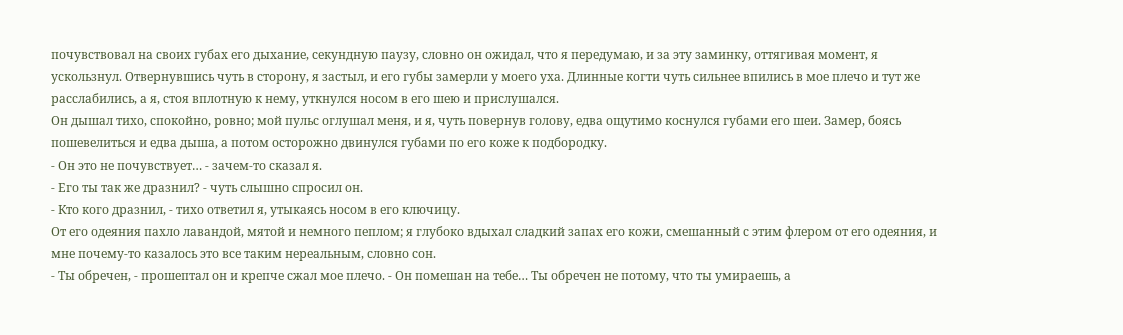почувствовал на своих губах его дыхание, секундную паузу, словно он ожидал, что я передумаю, и за эту заминку, оттягивая момент, я ускользнул. Отвернувшись чуть в сторону, я застыл, и его губы замерли у моего уха. Длинные когти чуть сильнее впились в мое плечо и тут же расслабились, а я, стоя вплотную к нему, уткнулся носом в его шею и прислушался.
Он дышал тихо, спокойно, ровно; мой пульс оглушал меня, и я, чуть повернув голову, едва ощутимо коснулся губами его шеи. Замер, боясь пошевелиться и едва дыша, а потом осторожно двинулся губами по его коже к подбородку.
- Он это не почувствует… - зачем-то сказал я.
- Его ты так же дразнил? - чуть слышно спросил он.
- Кто кого дразнил, - тихо ответил я, утыкаясь носом в его ключицу.
От его одеяния пахло лавандой, мятой и немного пеплом; я глубоко вдыхал сладкий запах его кожи, смешанный с этим флером от его одеяния, и мне почему-то казалось это все таким нереальным, словно сон.
- Ты обречен, - прошептал он и крепче сжал мое плечо. - Он помешан на тебе… Ты обречен не потому, что ты умираешь, а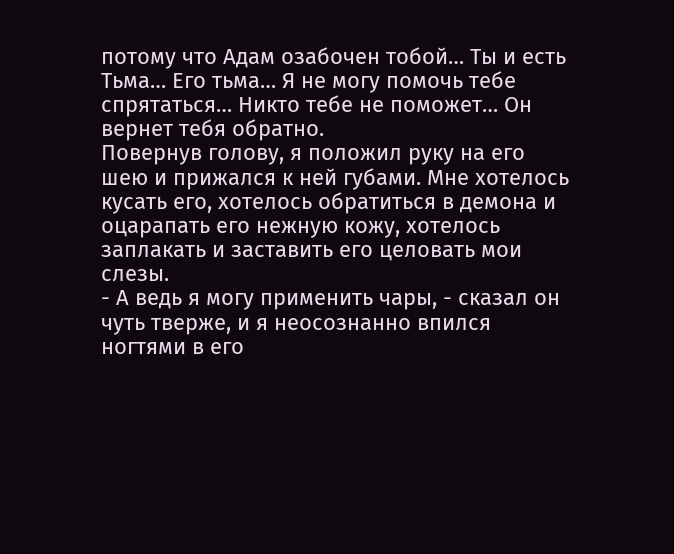потому что Адам озабочен тобой… Ты и есть Тьма… Его тьма… Я не могу помочь тебе спрятаться… Никто тебе не поможет… Он вернет тебя обратно.
Повернув голову, я положил руку на его шею и прижался к ней губами. Мне хотелось кусать его, хотелось обратиться в демона и оцарапать его нежную кожу, хотелось заплакать и заставить его целовать мои слезы.
- А ведь я могу применить чары, - сказал он чуть тверже, и я неосознанно впился ногтями в его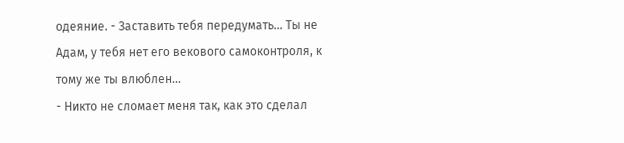одеяние. - Заставить тебя передумать… Ты не Адам, у тебя нет его векового самоконтроля, к тому же ты влюблен…
- Никто не сломает меня так, как это сделал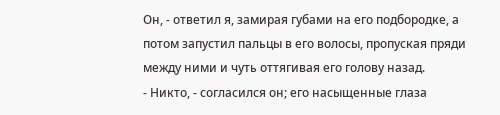Он, - ответил я, замирая губами на его подбородке, а потом запустил пальцы в его волосы, пропуская пряди между ними и чуть оттягивая его голову назад.
- Никто, - согласился он; его насыщенные глаза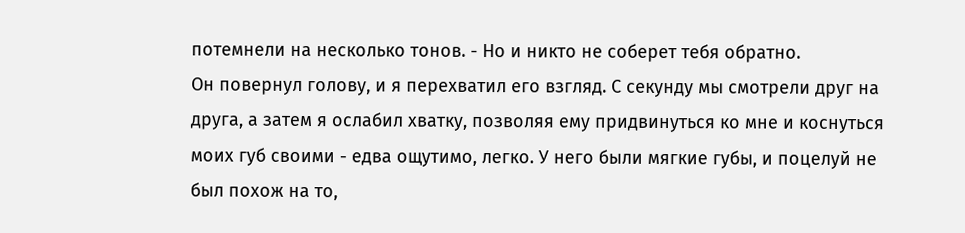потемнели на несколько тонов. - Но и никто не соберет тебя обратно.
Он повернул голову, и я перехватил его взгляд. С секунду мы смотрели друг на друга, а затем я ослабил хватку, позволяя ему придвинуться ко мне и коснуться моих губ своими - едва ощутимо, легко. У него были мягкие губы, и поцелуй не был похож на то,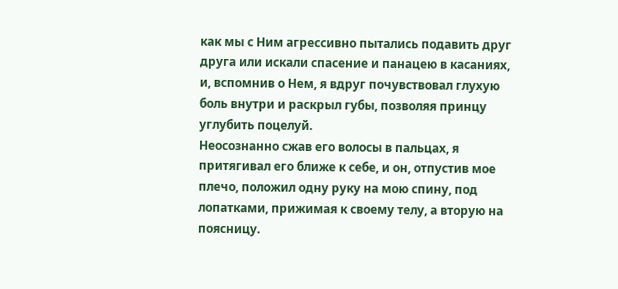как мы с Ним агрессивно пытались подавить друг друга или искали спасение и панацею в касаниях, и, вспомнив о Нем, я вдруг почувствовал глухую боль внутри и раскрыл губы, позволяя принцу углубить поцелуй.
Неосознанно сжав его волосы в пальцах, я притягивал его ближе к себе, и он, отпустив мое плечо, положил одну руку на мою спину, под лопатками, прижимая к своему телу, а вторую на поясницу.